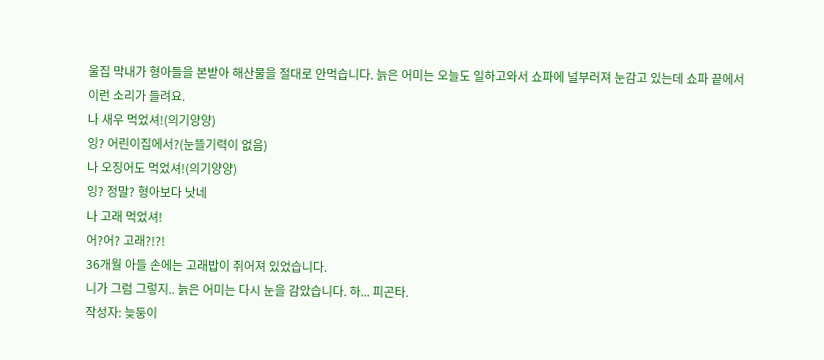울집 막내가 형아들을 본받아 해산물을 절대로 안먹습니다. 늙은 어미는 오늘도 일하고와서 쇼파에 널부러져 눈감고 있는데 쇼파 끝에서 이런 소리가 들려요.
나 새우 먹었셔!(의기양양)
잉? 어린이집에서?(눈뜰기력이 없음)
나 오징어도 먹었셔!(의기양양)
잉? 정말? 형아보다 낫네
나 고래 먹었셔!
어?어? 고래?!?!
36개월 아들 손에는 고래밥이 쥐어져 있었습니다.
니가 그럼 그렇지.. 늙은 어미는 다시 눈을 감았습니다. 하... 피곤타.
작성자: 늦둥이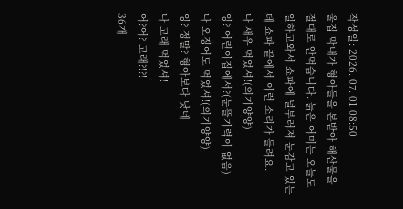작성일: 2026. 07. 01 08:50
울집 막내가 형아들을 본받아 해산물을 절대로 안먹습니다. 늙은 어미는 오늘도 일하고와서 쇼파에 널부러져 눈감고 있는데 쇼파 끝에서 이런 소리가 들려요.
나 새우 먹었셔!(의기양양)
잉? 어린이집에서?(눈뜰기력이 없음)
나 오징어도 먹었셔!(의기양양)
잉? 정말? 형아보다 낫네
나 고래 먹었셔!
어?어? 고래?!?!
36개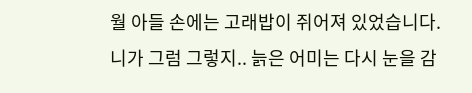월 아들 손에는 고래밥이 쥐어져 있었습니다.
니가 그럼 그렇지.. 늙은 어미는 다시 눈을 감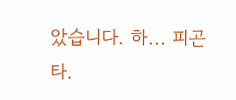았습니다. 하... 피곤타.